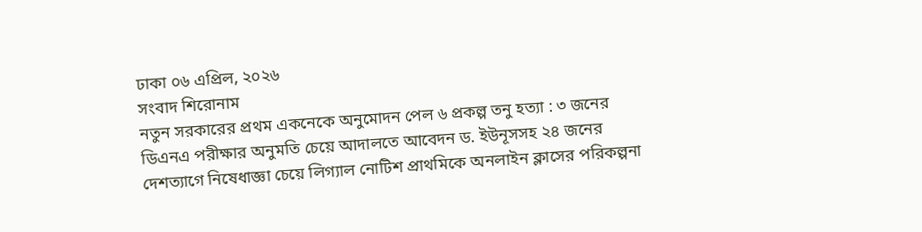ঢাকা ০৬ এপ্রিল, ২০২৬
সংবাদ শিরোনাম
নতুন সরকারের প্রথম একনেকে অনুমোদন পেল ৬ প্রকল্প তনু হত্যা : ৩ জনের ডিএনএ পরীক্ষার অনুমতি চেয়ে আদালতে আবেদন ড. ইউনূসসহ ২৪ জনের দেশত্যাগে নিষেধাজ্ঞা চেয়ে লিগ্যাল নোটিশ প্রাথমিকে অনলাইন ক্লাসের পরিকল্পনা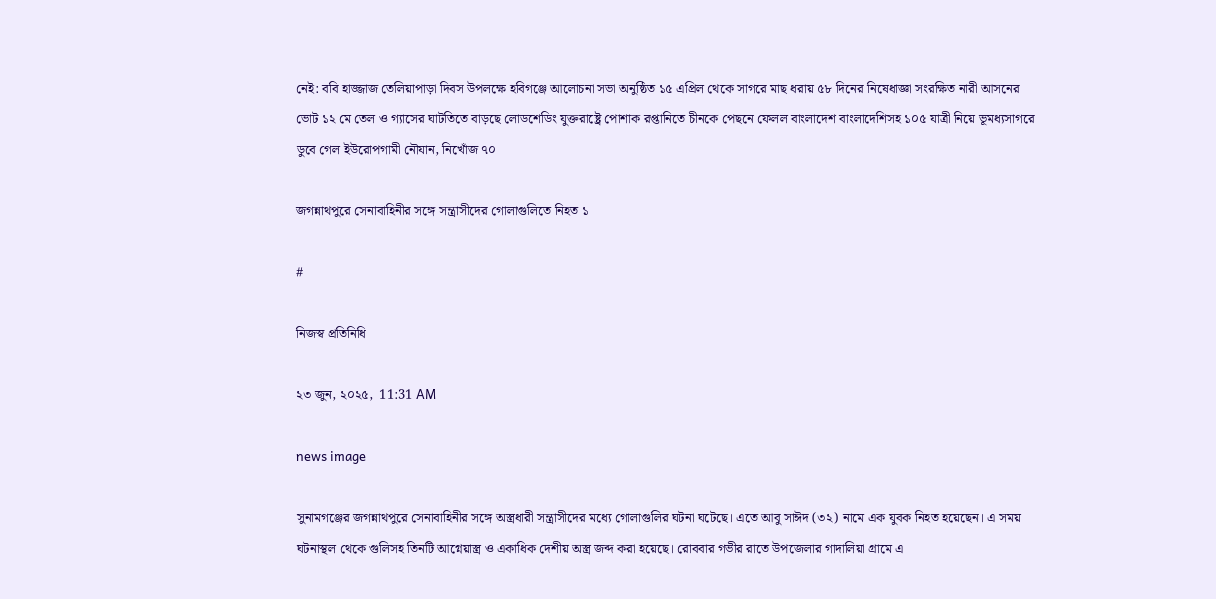নেই: ববি হাজ্জাজ তেলিয়াপাড়া দিবস উপলক্ষে হবিগঞ্জে আলোচনা সভা অনুষ্ঠিত ১৫ এপ্রিল থেকে সাগরে মাছ ধরায় ৫৮ দিনের নিষেধাজ্ঞা সংরক্ষিত নারী আসনের ভোট ১২ মে তেল ও গ্যাসের ঘাটতিতে বাড়ছে লোডশেডিং যুক্তরাষ্ট্রে পোশাক রপ্তানিতে চীনকে পেছনে ফেলল বাংলাদেশ বাংলাদেশিসহ ১০৫ যাত্রী নিয়ে ভূমধ্যসাগরে ডুবে গেল ইউরোপগামী নৌযান, নিখোঁজ ৭০

জগন্নাথপুরে সেনাবাহিনীর সঙ্গে সন্ত্রাসীদের গোলাগুলিতে নিহত ১

#

নিজস্ব প্রতিনিধি

২৩ জুন, ২০২৫,  11:31 AM

news image

সুনামগঞ্জের জগন্নাথপুরে সেনাবাহিনীর সঙ্গে অস্ত্রধারী সন্ত্রাসীদের মধ্যে গোলাগুলির ঘটনা ঘটেছে। এতে আবু সাঈদ (৩২) নামে এক যুবক নিহত হয়েছেন। এ সময় ঘটনাস্থল থেকে গুলিসহ তিনটি আগ্নেয়াস্ত্র ও একাধিক দেশীয় অস্ত্র জব্দ করা হয়েছে। রোববার গভীর রাতে উপজেলার গাদালিয়া গ্রামে এ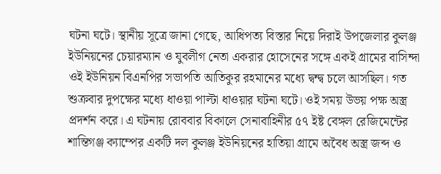ঘটনা ঘটে। স্থানীয় সূত্রে জানা গেছে, আধিপত্য বিস্তার নিয়ে দিরাই উপজেলার কুলঞ্জ ইউনিয়নের চেয়ারম্যান ও যুবলীগ নেতা একরার হোসেনের সঙ্গে একই গ্রামের বাসিন্দা ওই ইউনিয়ন বিএনপির সভাপতি আতিকুর রহমানের মধ্যে দ্বন্দ্ব চলে আসছিল। গত শুক্রবার দুপক্ষের মধ্যে ধাওয়া পাল্টা ধাওয়ার ঘটনা ঘটে। ওই সময় উভয় পক্ষ অস্ত্র প্রদর্শন করে। এ ঘটনায় রোববার বিকালে সেনাবাহিনীর ৫৭ ইষ্ট বেঙ্গল রেজিমেন্টের শান্তিগঞ্জ ক্যাম্পের একটি দল কুলঞ্জ ইউনিয়নের হাতিয়া গ্রামে অবৈধ অস্ত্র জব্দ ও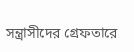সন্ত্রাসীদের গ্রেফতারে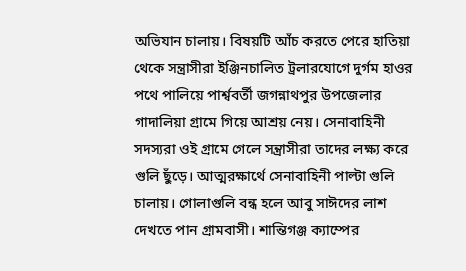অভিযান চালায়। বিষয়টি আঁচ করতে পেরে হাতিয়া থেকে সন্ত্রাসীরা ইঞ্জিনচালিত ট্রলারযোগে দুর্গম হাওর পথে পালিয়ে পার্শ্ববর্তী জগন্নাথপুর উপজেলার গাদালিয়া গ্রামে গিয়ে আশ্রয় নেয়। সেনাবাহিনী সদস্যরা ওই গ্রামে গেলে সন্ত্রাসীরা তাদের লক্ষ্য করে গুলি ছুঁড়ে। আত্মরক্ষার্থে সেনাবাহিনী পাল্টা গুলি চালায়। গোলাগুলি বন্ধ হলে আবু সাঈদের লাশ দেখতে পান গ্রামবাসী। শান্তিগঞ্জ ক্যাম্পের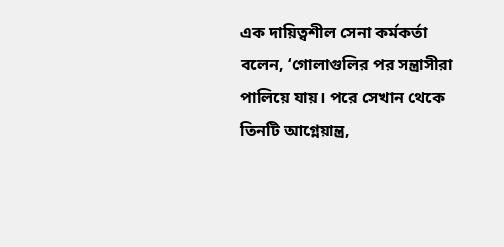এক দায়িত্বশীল সেনা কর্মকর্তা বলেন, ‘গোলাগুলির পর সন্ত্রাসীরা পালিয়ে যায়। পরে সেখান থেকে তিনটি আগ্নেয়ান্ত্র,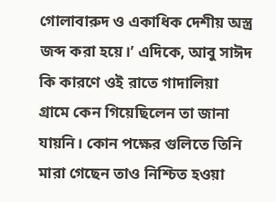গোলাবারুদ ও একাধিক দেশীয় অস্ত্র জব্দ করা হয়ে।’ এদিকে, আবু সাঈদ কি কারণে ওই রাতে গাদালিয়া গ্রামে কেন গিয়েছিলেন তা জানা যায়নি। কোন পক্ষের গুলিতে তিনি মারা গেছেন তাও নিশ্চিত হওয়া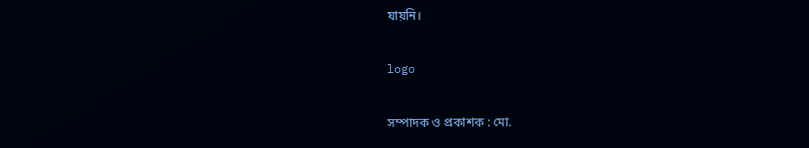যায়নি।

logo

সম্পাদক ও প্রকাশক : মো.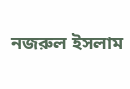নজরুল ইসলাম